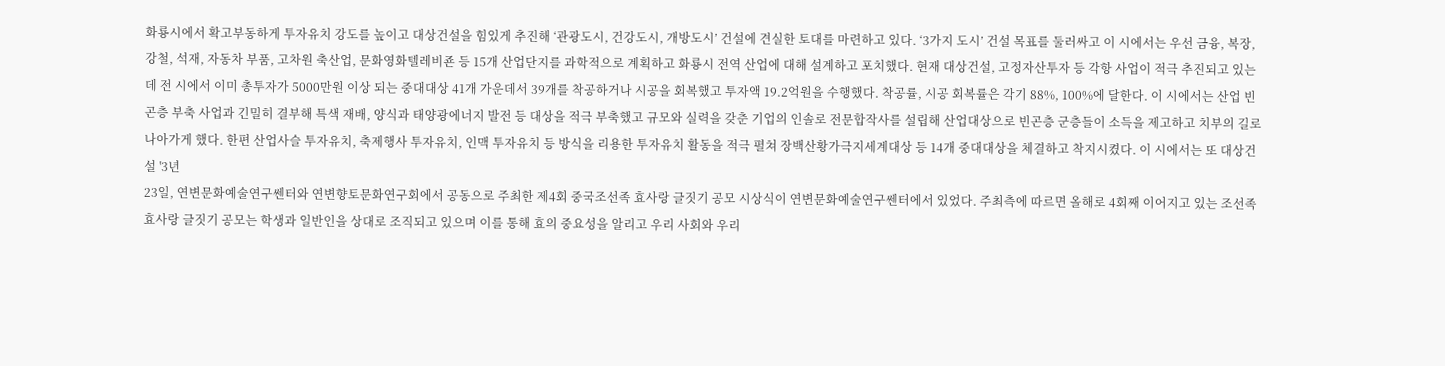화룡시에서 확고부동하게 투자유치 강도를 높이고 대상건설을 힘있게 추진해 ‘관광도시, 건강도시, 개방도시’ 건설에 견실한 토대를 마련하고 있다. ‘3가지 도시’ 건설 목표를 둘러싸고 이 시에서는 우선 금융, 복장, 강철, 석재, 자동차 부품, 고차원 축산업, 문화영화텔레비죤 등 15개 산업단지를 과학적으로 계획하고 화룡시 전역 산업에 대해 설계하고 포치했다. 현재 대상건설, 고정자산투자 등 각항 사업이 적극 추진되고 있는데 전 시에서 이미 총투자가 5000만원 이상 되는 중대대상 41개 가운데서 39개를 착공하거나 시공을 회복했고 투자액 19.2억원을 수행했다. 착공률, 시공 회복률은 각기 88%, 100%에 달한다. 이 시에서는 산업 빈곤층 부축 사업과 긴밀히 결부해 특색 재배, 양식과 태양광에너지 발전 등 대상을 적극 부축했고 규모와 실력을 갖춘 기업의 인솔로 전문합작사를 설립해 산업대상으로 빈곤층 군층들이 소득을 제고하고 치부의 길로 나아가게 했다. 한편 산업사슬 투자유치, 축제행사 투자유치, 인맥 투자유치 등 방식을 리용한 투자유치 활동을 적극 펼쳐 장백산황가극지세계대상 등 14개 중대대상을 체결하고 착지시켰다. 이 시에서는 또 대상건설 '3년
23일, 연변문화예술연구쎈터와 연변향토문화연구회에서 공동으로 주최한 제4회 중국조선족 효사랑 글짓기 공모 시상식이 연변문화예술연구쎈터에서 있었다. 주최측에 따르면 올해로 4회째 이어지고 있는 조선족 효사랑 글짓기 공모는 학생과 일반인을 상대로 조직되고 있으며 이를 통해 효의 중요성을 알리고 우리 사회와 우리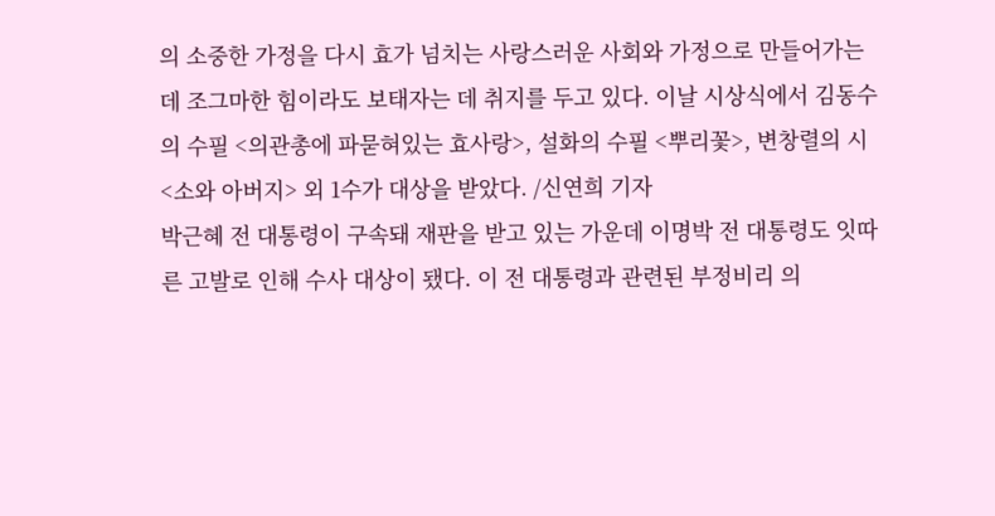의 소중한 가정을 다시 효가 넘치는 사랑스러운 사회와 가정으로 만들어가는 데 조그마한 힘이라도 보태자는 데 취지를 두고 있다. 이날 시상식에서 김동수의 수필 <의관총에 파묻혀있는 효사랑>, 설화의 수필 <뿌리꽃>, 변창렬의 시 <소와 아버지> 외 1수가 대상을 받았다. /신연희 기자
박근혜 전 대통령이 구속돼 재판을 받고 있는 가운데 이명박 전 대통령도 잇따른 고발로 인해 수사 대상이 됐다. 이 전 대통령과 관련된 부정비리 의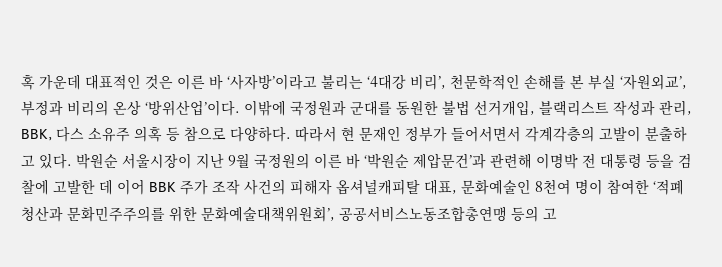혹 가운데 대표적인 것은 이른 바 ‘사자방’이라고 불리는 ‘4대강 비리’, 천문학적인 손해를 본 부실 ‘자원외교’, 부정과 비리의 온상 ‘방위산업’이다. 이밖에 국정원과 군대를 동원한 불법 선거개입, 블랙리스트 작성과 관리, BBK, 다스 소유주 의혹 등 참으로 다양하다. 따라서 현 문재인 정부가 들어서면서 각계각층의 고발이 분출하고 있다. 박원순 서울시장이 지난 9월 국정원의 이른 바 ‘박원순 제압문건’과 관련해 이명박 전 대통령 등을 검찰에 고발한 데 이어 BBK 주가 조작 사건의 피해자 옵셔널캐피탈 대표, 문화예술인 8천여 명이 참여한 ‘적폐청산과 문화민주주의를 위한 문화예술대책위원회’, 공공서비스노동조합총연맹 등의 고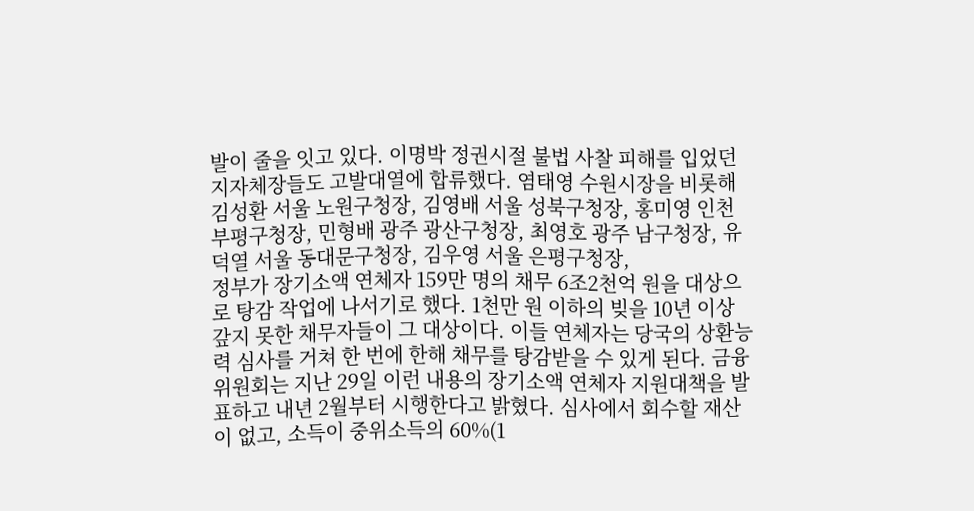발이 줄을 잇고 있다. 이명박 정권시절 불법 사찰 피해를 입었던 지자체장들도 고발대열에 합류했다. 염태영 수원시장을 비롯해 김성환 서울 노원구청장, 김영배 서울 성북구청장, 홍미영 인천 부평구청장, 민형배 광주 광산구청장, 최영호 광주 남구청장, 유덕열 서울 동대문구청장, 김우영 서울 은평구청장,
정부가 장기소액 연체자 159만 명의 채무 6조2천억 원을 대상으로 탕감 작업에 나서기로 했다. 1천만 원 이하의 빚을 10년 이상 갚지 못한 채무자들이 그 대상이다. 이들 연체자는 당국의 상환능력 심사를 거쳐 한 번에 한해 채무를 탕감받을 수 있게 된다. 금융위원회는 지난 29일 이런 내용의 장기소액 연체자 지원대책을 발표하고 내년 2월부터 시행한다고 밝혔다. 심사에서 회수할 재산이 없고, 소득이 중위소득의 60%(1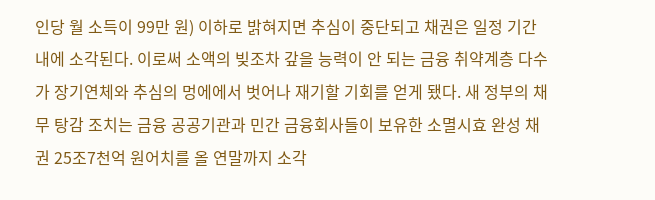인당 월 소득이 99만 원) 이하로 밝혀지면 추심이 중단되고 채권은 일정 기간 내에 소각된다. 이로써 소액의 빚조차 갚을 능력이 안 되는 금융 취약계층 다수가 장기연체와 추심의 멍에에서 벗어나 재기할 기회를 얻게 됐다. 새 정부의 채무 탕감 조치는 금융 공공기관과 민간 금융회사들이 보유한 소멸시효 완성 채권 25조7천억 원어치를 올 연말까지 소각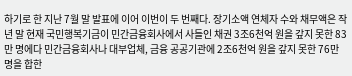하기로 한 지난 7월 말 발표에 이어 이번이 두 번째다. 장기소액 연체자 수와 채무액은 작년 말 현재 국민행복기금이 민간금융회사에서 사들인 채권 3조6천억 원을 갚지 못한 83만 명에다 민간금융회사나 대부업체, 금융 공공기관에 2조6천억 원을 갚지 못한 76만 명을 합한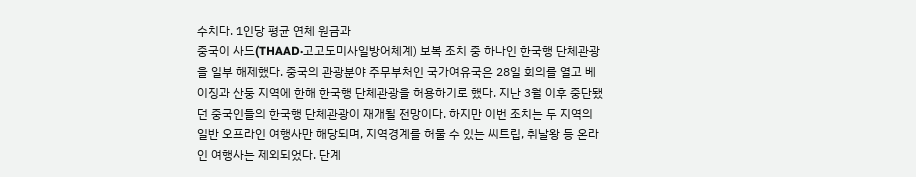수치다. 1인당 평균 연체 원금과
중국이 사드(THAAD·고고도미사일방어체계) 보복 조치 중 하나인 한국행 단체관광을 일부 해제했다. 중국의 관광분야 주무부처인 국가여유국은 28일 회의를 열고 베이징과 산둥 지역에 한해 한국행 단체관광을 허용하기로 했다. 지난 3월 이후 중단됐던 중국인들의 한국행 단체관광이 재개될 전망이다. 하지만 이번 조치는 두 지역의 일반 오프라인 여행사만 해당되며, 지역경계를 허물 수 있는 씨트립, 취날왕 등 온라인 여행사는 제외되었다. 단계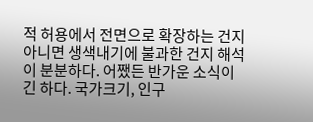적 허용에서 전면으로 확장하는 건지 아니면 생색내기에 불과한 건지 해석이 분분하다. 어쨌든 반가운 소식이긴 하다. 국가크기, 인구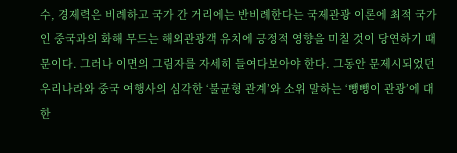수, 경제력은 비례하고 국가 간 거리에는 반비례한다는 국제관광 이론에 최적 국가인 중국과의 화해 무드는 해외관광객 유치에 긍정적 영향을 미칠 것이 당연하기 때문이다. 그러나 이면의 그림자를 자세히 들여다보아야 한다. 그동안 문제시되었던 우리나라와 중국 여행사의 심각한 ‘불균형 관계’와 소위 말하는 ‘뺑뺑이 관광’에 대한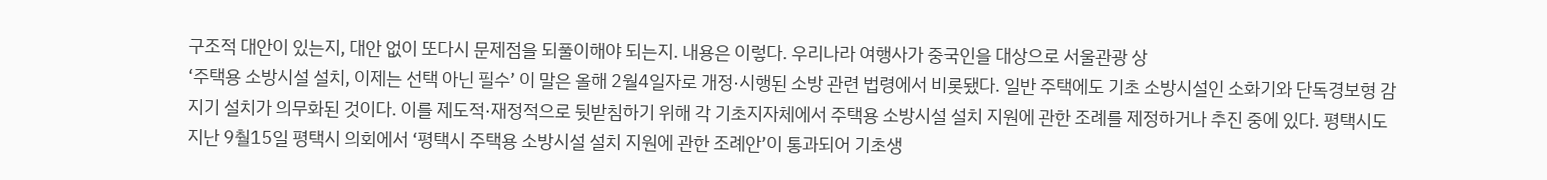구조적 대안이 있는지, 대안 없이 또다시 문제점을 되풀이해야 되는지. 내용은 이렇다. 우리나라 여행사가 중국인을 대상으로 서울관광 상
‘주택용 소방시설 설치, 이제는 선택 아닌 필수’ 이 말은 올해 2월4일자로 개정·시행된 소방 관련 법령에서 비롯됐다. 일반 주택에도 기초 소방시설인 소화기와 단독경보형 감지기 설치가 의무화된 것이다. 이를 제도적·재정적으로 뒷받침하기 위해 각 기초지자체에서 주택용 소방시설 설치 지원에 관한 조례를 제정하거나 추진 중에 있다. 평택시도 지난 9춸15일 평택시 의회에서 ‘평택시 주택용 소방시설 설치 지원에 관한 조례안’이 통과되어 기초생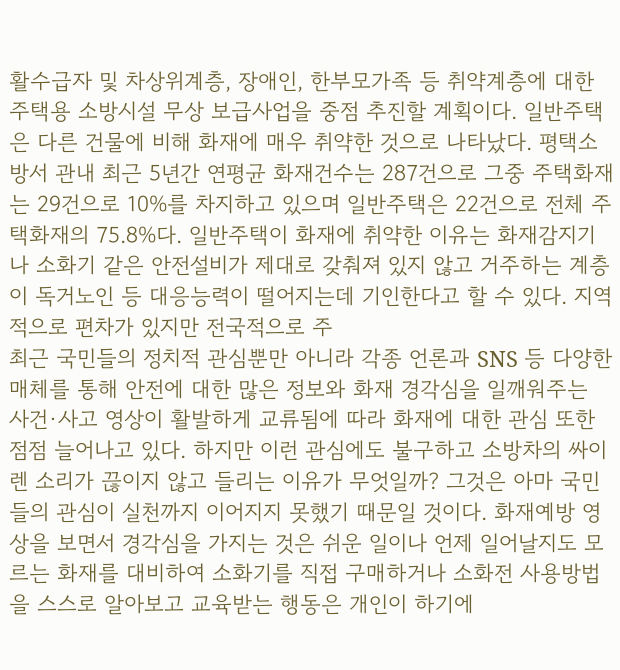활수급자 및 차상위계층, 장애인, 한부모가족 등 취약계층에 대한 주택용 소방시설 무상 보급사업을 중점 추진할 계획이다. 일반주택은 다른 건물에 비해 화재에 매우 취약한 것으로 나타났다. 평택소방서 관내 최근 5년간 연평균 화재건수는 287건으로 그중 주택화재는 29건으로 10%를 차지하고 있으며 일반주택은 22건으로 전체 주택화재의 75.8%다. 일반주택이 화재에 취약한 이유는 화재감지기나 소화기 같은 안전설비가 제대로 갖춰져 있지 않고 거주하는 계층이 독거노인 등 대응능력이 떨어지는데 기인한다고 할 수 있다. 지역적으로 편차가 있지만 전국적으로 주
최근 국민들의 정치적 관심뿐만 아니라 각종 언론과 SNS 등 다양한 매체를 통해 안전에 대한 많은 정보와 화재 경각심을 일깨워주는 사건·사고 영상이 활발하게 교류됨에 따라 화재에 대한 관심 또한 점점 늘어나고 있다. 하지만 이런 관심에도 불구하고 소방차의 싸이렌 소리가 끊이지 않고 들리는 이유가 무엇일까? 그것은 아마 국민들의 관심이 실천까지 이어지지 못했기 때문일 것이다. 화재예방 영상을 보면서 경각심을 가지는 것은 쉬운 일이나 언제 일어날지도 모르는 화재를 대비하여 소화기를 직접 구매하거나 소화전 사용방법을 스스로 알아보고 교육받는 행동은 개인이 하기에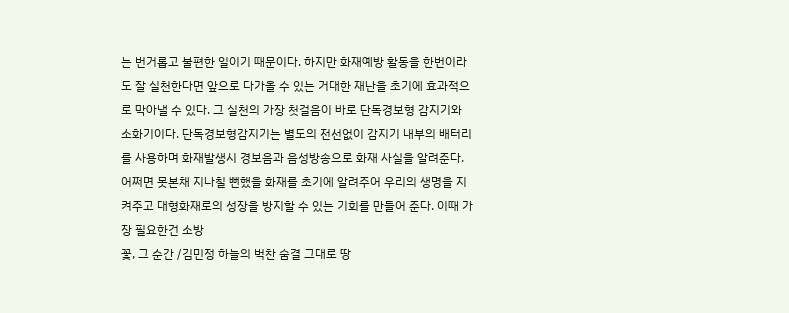는 번거롭고 불편한 일이기 때문이다. 하지만 화재예방 활동을 한번이라도 잘 실천한다면 앞으로 다가올 수 있는 거대한 재난을 초기에 효과적으로 막아낼 수 있다. 그 실천의 가장 첫걸음이 바로 단독경보형 감지기와 소화기이다. 단독경보형감지기는 별도의 전선없이 감지기 내부의 배터리를 사용하며 화재발생시 경보음과 음성방송으로 화재 사실을 알려준다. 어쩌면 못본채 지나칠 뻔했을 화재를 초기에 알려주어 우리의 생명을 지켜주고 대형화재로의 성장을 방지할 수 있는 기회를 만들어 준다. 이때 가장 필요한건 소방
꽃, 그 순간 /김민정 하늘의 벅찬 숨결 그대로 땅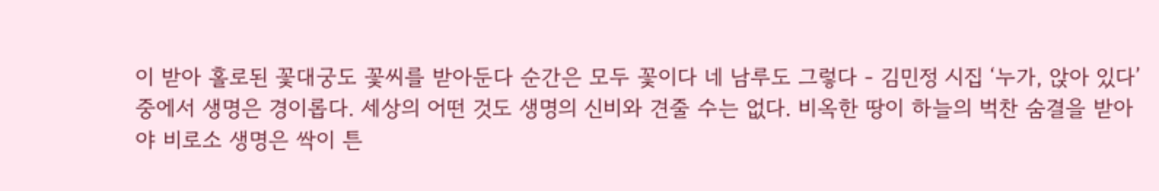이 받아 홀로된 꽃대궁도 꽃씨를 받아둔다 순간은 모두 꽃이다 네 남루도 그렇다 - 김민정 시집 ‘누가, 앉아 있다’ 중에서 생명은 경이롭다. 세상의 어떤 것도 생명의 신비와 견줄 수는 없다. 비옥한 땅이 하늘의 벅찬 숨결을 받아야 비로소 생명은 싹이 튼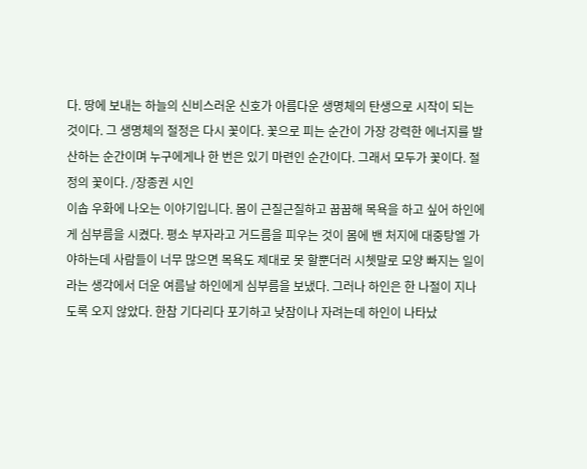다. 땅에 보내는 하늘의 신비스러운 신호가 아름다운 생명체의 탄생으로 시작이 되는 것이다. 그 생명체의 절정은 다시 꽃이다. 꽃으로 피는 순간이 가장 강력한 에너지를 발산하는 순간이며 누구에게나 한 번은 있기 마련인 순간이다. 그래서 모두가 꽃이다. 절정의 꽃이다. /장종권 시인
이솝 우화에 나오는 이야기입니다. 몸이 근질근질하고 꿉꿉해 목욕을 하고 싶어 하인에게 심부름을 시켰다. 평소 부자라고 거드름을 피우는 것이 몸에 밴 처지에 대중탕엘 가야하는데 사람들이 너무 많으면 목욕도 제대로 못 할뿐더러 시쳇말로 모양 빠지는 일이라는 생각에서 더운 여름날 하인에게 심부름을 보냈다. 그러나 하인은 한 나절이 지나도록 오지 않았다. 한참 기다리다 포기하고 낮잠이나 자려는데 하인이 나타났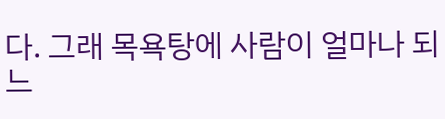다. 그래 목욕탕에 사람이 얼마나 되느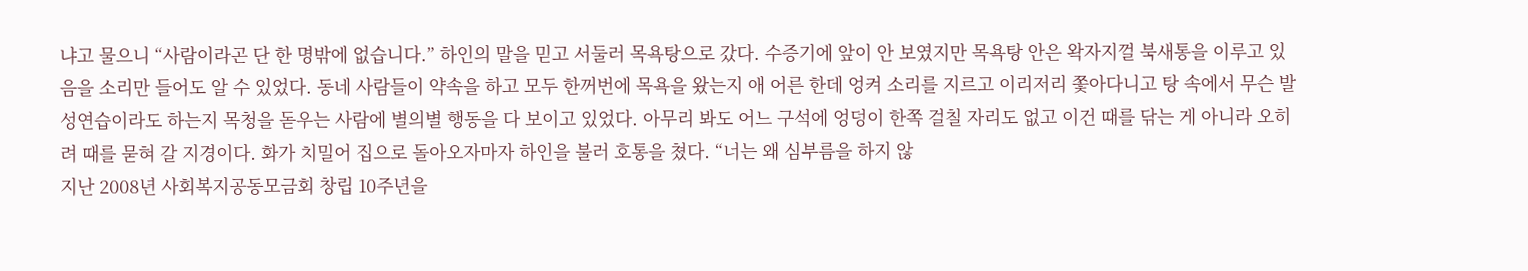냐고 물으니 “사람이라곤 단 한 명밖에 없습니다.” 하인의 말을 믿고 서둘러 목욕탕으로 갔다. 수증기에 앞이 안 보였지만 목욕탕 안은 왁자지껄 북새통을 이루고 있음을 소리만 들어도 알 수 있었다. 동네 사람들이 약속을 하고 모두 한꺼번에 목욕을 왔는지 애 어른 한데 엉켜 소리를 지르고 이리저리 쫓아다니고 탕 속에서 무슨 발성연습이라도 하는지 목청을 돋우는 사람에 별의별 행동을 다 보이고 있었다. 아무리 봐도 어느 구석에 엉덩이 한쪽 걸칠 자리도 없고 이건 때를 닦는 게 아니라 오히려 때를 묻혀 갈 지경이다. 화가 치밀어 집으로 돌아오자마자 하인을 불러 호통을 쳤다. “너는 왜 심부름을 하지 않
지난 2008년 사회복지공동모금회 창립 10주년을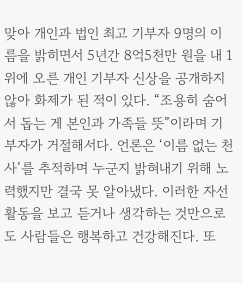맞아 개인과 법인 최고 기부자 9명의 이름을 밝히면서 5년간 8억5천만 원을 내 1위에 오른 개인 기부자 신상을 공개하지 않아 화제가 된 적이 있다. “조용히 숨어서 돕는 게 본인과 가족들 뜻”이라며 기부자가 거절해서다. 언론은 ‘이름 없는 천사’를 추적하며 누군지 밝혀내기 위해 노력했지만 결국 못 알아냈다. 이러한 자선활동을 보고 듣거나 생각하는 것만으로도 사람들은 행복하고 건강해진다. 또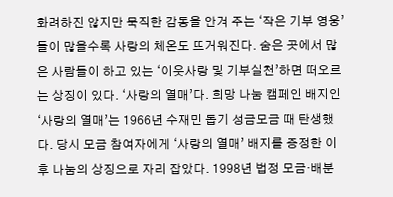화려하진 않지만 묵직한 감동을 안겨 주는 ‘작은 기부 영웅’들이 많을수록 사랑의 체온도 뜨거워진다. 숨은 곳에서 많은 사람들이 하고 있는 ‘이웃사랑 및 기부실천’하면 떠오르는 상징이 있다. ‘사랑의 열매’다. 희망 나눔 캠페인 배지인 ‘사랑의 열매’는 1966년 수재민 돕기 성금모금 때 탄생했다. 당시 모금 참여자에게 ‘사랑의 열매’ 배지를 증정한 이후 나눔의 상징으로 자리 잡았다. 1998년 법정 모금·배분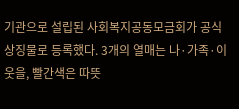기관으로 설립된 사회복지공동모금회가 공식 상징물로 등록했다. 3개의 열매는 나·가족·이웃을, 빨간색은 따뜻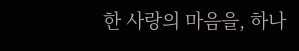한 사랑의 마음을, 하나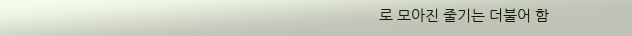로 모아진 줄기는 더불어 함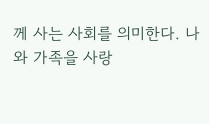께 사는 사회를 의미한다. 나와 가족을 사랑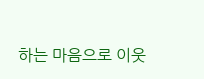하는 마음으로 이웃